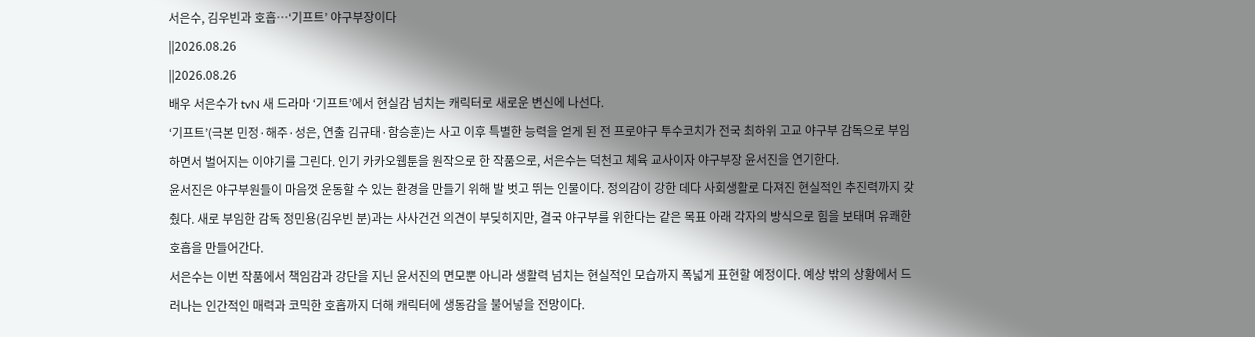서은수, 김우빈과 호흡…‘기프트’ 야구부장이다
||2026.08.26
||2026.08.26
배우 서은수가 tvN 새 드라마 ‘기프트’에서 현실감 넘치는 캐릭터로 새로운 변신에 나선다.
‘기프트’(극본 민정·해주·성은, 연출 김규태·함승훈)는 사고 이후 특별한 능력을 얻게 된 전 프로야구 투수코치가 전국 최하위 고교 야구부 감독으로 부임하면서 벌어지는 이야기를 그린다. 인기 카카오웹툰을 원작으로 한 작품으로, 서은수는 덕천고 체육 교사이자 야구부장 윤서진을 연기한다.
윤서진은 야구부원들이 마음껏 운동할 수 있는 환경을 만들기 위해 발 벗고 뛰는 인물이다. 정의감이 강한 데다 사회생활로 다져진 현실적인 추진력까지 갖췄다. 새로 부임한 감독 정민용(김우빈 분)과는 사사건건 의견이 부딪히지만, 결국 야구부를 위한다는 같은 목표 아래 각자의 방식으로 힘을 보태며 유쾌한 호흡을 만들어간다.
서은수는 이번 작품에서 책임감과 강단을 지닌 윤서진의 면모뿐 아니라 생활력 넘치는 현실적인 모습까지 폭넓게 표현할 예정이다. 예상 밖의 상황에서 드러나는 인간적인 매력과 코믹한 호흡까지 더해 캐릭터에 생동감을 불어넣을 전망이다.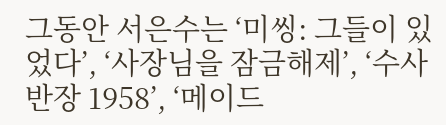그동안 서은수는 ‘미씽: 그들이 있었다’, ‘사장님을 잠금해제’, ‘수사반장 1958’, ‘메이드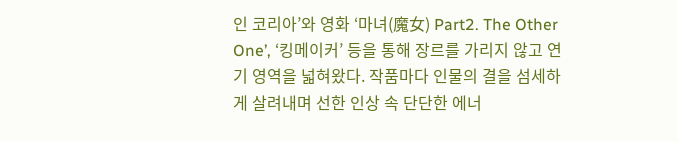인 코리아’와 영화 ‘마녀(魔女) Part2. The Other One’, ‘킹메이커’ 등을 통해 장르를 가리지 않고 연기 영역을 넓혀왔다. 작품마다 인물의 결을 섬세하게 살려내며 선한 인상 속 단단한 에너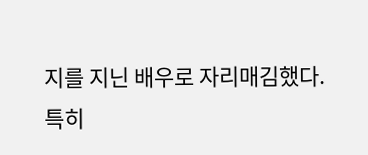지를 지닌 배우로 자리매김했다.
특히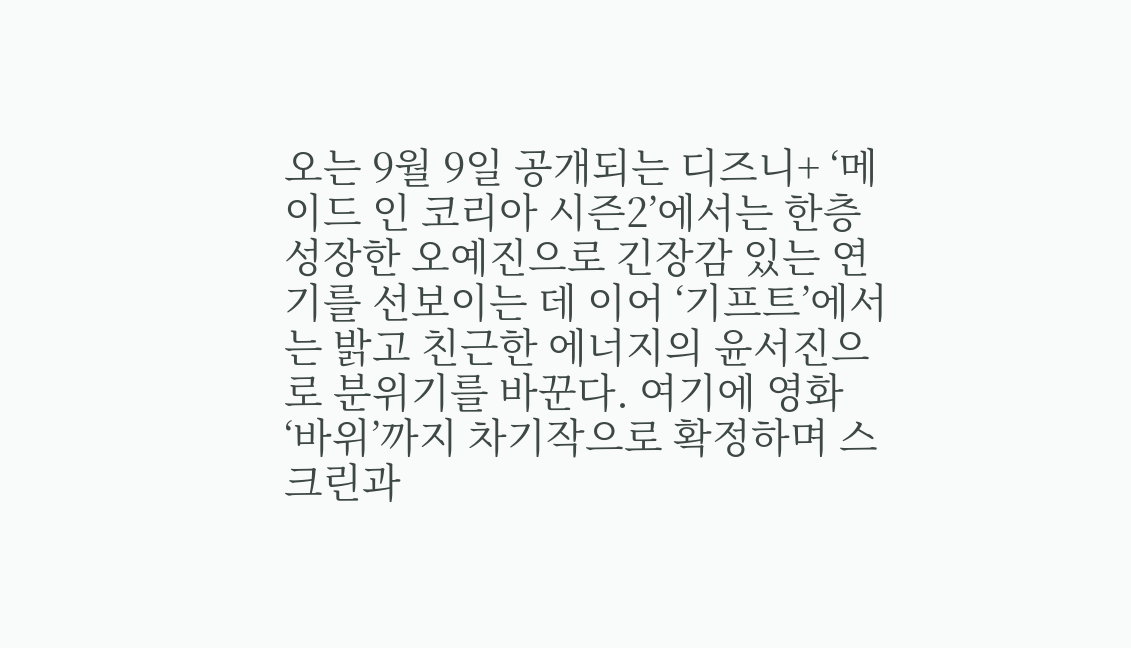오는 9월 9일 공개되는 디즈니+ ‘메이드 인 코리아 시즌2’에서는 한층 성장한 오예진으로 긴장감 있는 연기를 선보이는 데 이어 ‘기프트’에서는 밝고 친근한 에너지의 윤서진으로 분위기를 바꾼다. 여기에 영화 ‘바위’까지 차기작으로 확정하며 스크린과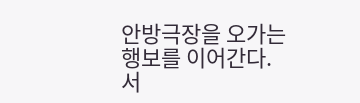안방극장을 오가는 행보를 이어간다.
서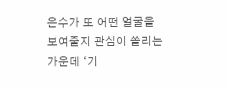은수가 또 어떤 얼굴을 보여줄지 관심이 쏠리는 가운데 ‘기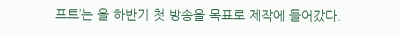프트’는 올 하반기 첫 방송을 목표로 제작에 들어갔다.